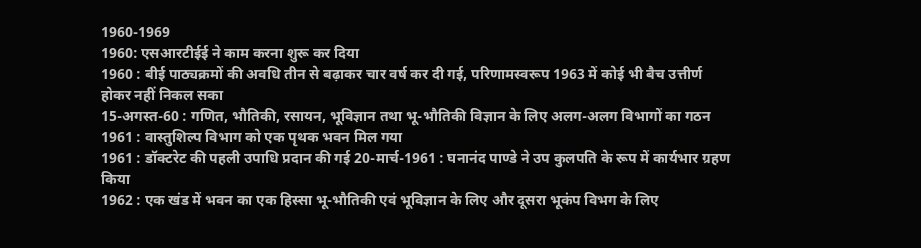1960-1969
1960: एसआरटीईई ने काम करना शुरू कर दिया
1960 : बीई पाठ्यक्रमों की अवधि तीन से बढ़ाकर चार वर्ष कर दी गई, परिणामस्वरूप 1963 में कोई भी बैच उत्तीर्ण होकर नहीं निकल सका
15-अगस्त-60 : गणित, भौतिकी, रसायन, भूविज्ञान तथा भू-भौतिकी विज्ञान के लिए अलग-अलग विभागों का गठन
1961 : वास्तुशिल्प विभाग को एक पृथक भवन मिल गया
1961 : डॉक्टरेट की पहली उपाधि प्रदान की गई 20-मार्च-1961 : घनानंद पाण्डे ने उप कुलपति के रूप में कार्यभार ग्रहण किया
1962 : एक खंड में भवन का एक हिस्सा भू-भौतिकी एवं भूविज्ञान के लिए और दूसरा भूकंप विभग के लिए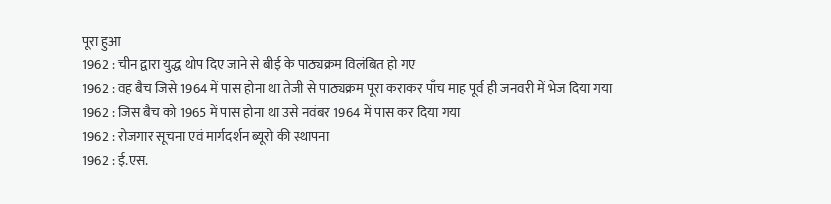पूरा हुआ
1962 : चीन द्वारा युद्ध थोप दिए जाने से बीई के पाठ्यक्रम विलंबित हो गए
1962 : वह बैच जिसे 1964 में पास होना था तेजी से पाठ्यक्रम पूरा कराकर पाँच माह पूर्व ही जनवरी में भेज दिया गया
1962 : जिस बैच को 1965 में पास होना था उसे नवंबर 1964 में पास कर दिया गया
1962 : रोजगार सूचना एवं मार्गदर्शन ब्यूरो की स्थापना
1962 : ई.एस.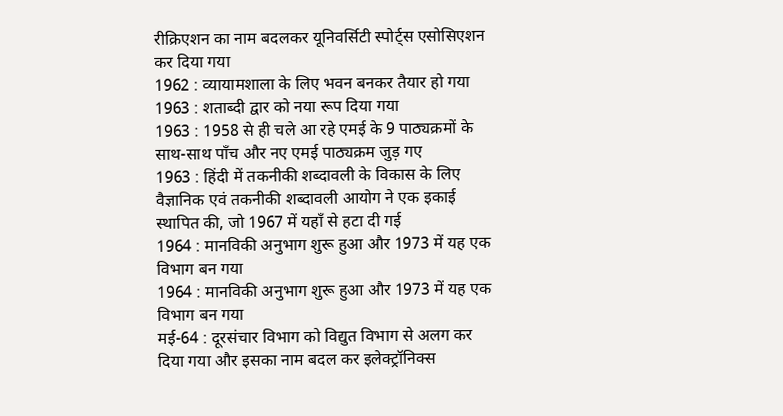रीक्रिएशन का नाम बदलकर यूनिवर्सिटी स्पोर्ट्स एसोसिएशन कर दिया गया
1962 : व्यायामशाला के लिए भवन बनकर तैयार हो गया
1963 : शताब्दी द्वार को नया रूप दिया गया
1963 : 1958 से ही चले आ रहे एमई के 9 पाठ्यक्रमों के साथ-साथ पाँच और नए एमई पाठ्यक्रम जुड़ गए
1963 : हिंदी में तकनीकी शब्दावली के विकास के लिए वैज्ञानिक एवं तकनीकी शब्दावली आयोग ने एक इकाई स्थापित की, जो 1967 में यहाँ से हटा दी गई
1964 : मानविकी अनुभाग शुरू हुआ और 1973 में यह एक विभाग बन गया
1964 : मानविकी अनुभाग शुरू हुआ और 1973 में यह एक विभाग बन गया
मई-64 : दूरसंचार विभाग को विद्युत विभाग से अलग कर दिया गया और इसका नाम बदल कर इलेक्ट्रॉनिक्स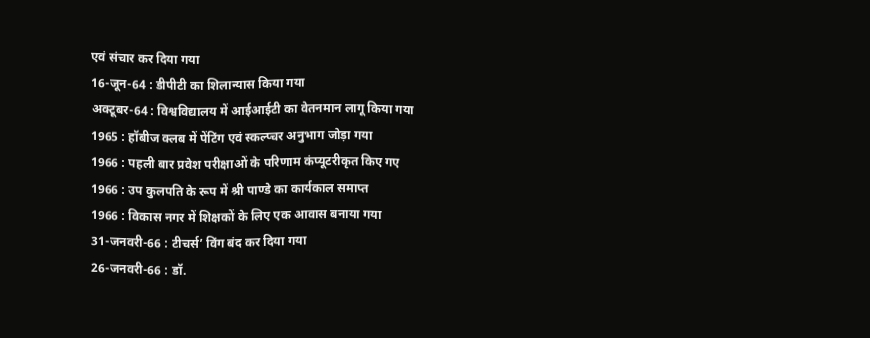एवं संचार कर दिया गया
16-जून-64 : डीपीटी का शिलान्यास किया गया
अक्टूबर-64 : विश्वविद्यालय में आईआईटी का वेतनमान लागू किया गया
1965 : हॉबीज क्लब में पेंटिंग एवं स्कल्प्चर अनुभाग जोड़ा गया
1966 : पहली बार प्रवेश परीक्षाओं के परिणाम कंप्यूटरीकृत किए गए
1966 : उप कुलपति के रूप में श्री पाण्डे का कार्यकाल समाप्त
1966 : विकास नगर में शिक्षकों के लिए एक आवास बनाया गया
31-जनवरी-66 : टीचर्स’ विंग बंद कर दिया गया
26-जनवरी-66 : डॉ.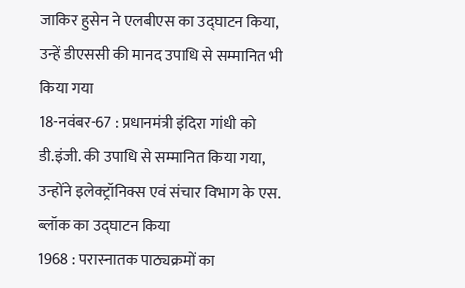जाकिर हुसेन ने एलबीएस का उद्घाटन किया, उन्हें डीएससी की मानद उपाधि से सम्मानित भी किया गया
18-नवंबर-67 : प्रधानमंत्री इंदिरा गांधी को डी.इंजी. की उपाधि से सम्मानित किया गया, उन्होंने इलेक्ट्रॉनिक्स एवं संचार विभाग के एस. ब्लॉक का उद्घाटन किया
1968 : परास्नातक पाठ्यक्रमों का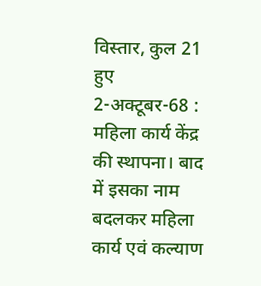विस्तार, कुल 21 हुए
2-अक्टूबर-68 : महिला कार्य केंद्र की स्थापना। बाद में इसका नाम बदलकर महिला कार्य एवं कल्याण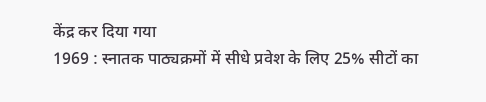केंद्र कर दिया गया
1969 : स्नातक पाठ्यक्रमों में सीधे प्रवेश के लिए 25% सीटों का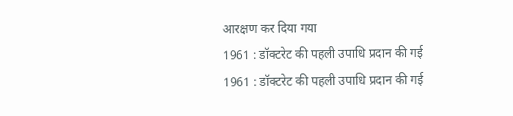आरक्षण कर दिया गया
1961 : डॉक्टरेट की पहली उपाधि प्रदान की गई
1961 : डॉक्टरेट की पहली उपाधि प्रदान की गई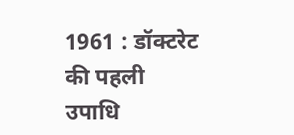1961 : डॉक्टरेट की पहली उपाधि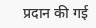प्रदान की गई